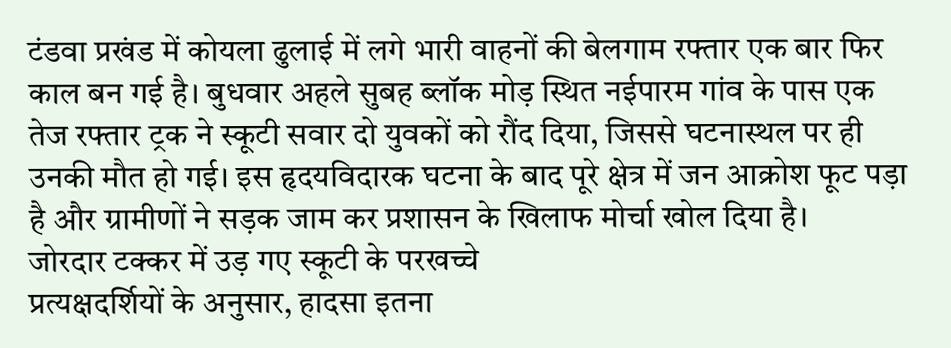टंडवा प्रखंड में कोयला ढुलाई में लगे भारी वाहनों की बेलगाम रफ्तार एक बार फिर काल बन गई है। बुधवार अहले सुबह ब्लॉक मोड़ स्थित नईपारम गांव के पास एक तेज रफ्तार ट्रक ने स्कूटी सवार दो युवकों को रौंद दिया, जिससे घटनास्थल पर ही उनकी मौत हो गई। इस हृदयविदारक घटना के बाद पूरे क्षेत्र में जन आक्रोश फूट पड़ा है और ग्रामीणों ने सड़क जाम कर प्रशासन के खिलाफ मोर्चा खोल दिया है।
जोरदार टक्कर में उड़ गए स्कूटी के परखच्चे
प्रत्यक्षदर्शियों के अनुसार, हादसा इतना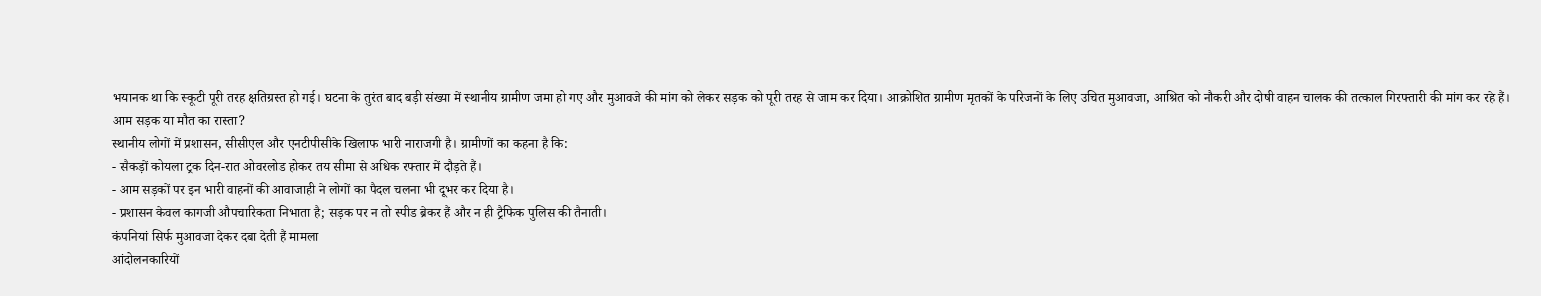भयानक था कि स्कूटी पूरी तरह क्षतिग्रस्त हो गई। घटना के तुरंत बाद बड़ी संख्या में स्थानीय ग्रामीण जमा हो गए और मुआवजे की मांग को लेकर सड़क को पूरी तरह से जाम कर दिया। आक्रोशित ग्रामीण मृतकों के परिजनों के लिए उचित मुआवजा, आश्रित को नौकरी और दोषी वाहन चालक की तत्काल गिरफ्तारी की मांग कर रहे हैं।
आम सड़क या मौत का रास्ता?
स्थानीय लोगों में प्रशासन, सीसीएल और एनटीपीसीके खिलाफ भारी नाराजगी है। ग्रामीणों का कहना है कि:
- सैकड़ों कोयला ट्रक दिन-रात ओवरलोड होकर तय सीमा से अधिक रफ्तार में दौड़ते हैं।
- आम सड़कों पर इन भारी वाहनों की आवाजाही ने लोगों का पैदल चलना भी दूभर कर दिया है।
- प्रशासन केवल कागजी औपचारिकता निभाता है; सड़क पर न तो स्पीड ब्रेकर हैं और न ही ट्रैफिक पुलिस की तैनाती।
कंपनियां सिर्फ मुआवजा देकर दबा देती हैं मामला
आंदोलनकारियों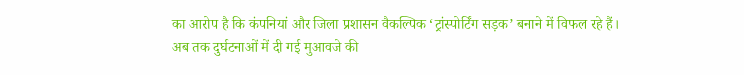का आरोप है कि कंपनियां और जिला प्रशासन वैकल्पिक ‘ट्रांस्पोर्टिंग सड़क’ बनाने में विफल रहे हैं। अब तक दुर्घटनाओं में दी गई मुआवजे की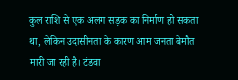कुल राशि से एक अलग सड़क का निर्माण हो सकता था, लेकिन उदासीनता के कारण आम जनता बेमौत मारी जा रही है। टंडवा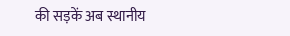की सड़कें अब स्थानीय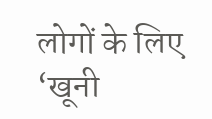लोगों के लिए ‘खूनी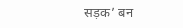सड़क’ बन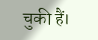चुकी हैं।